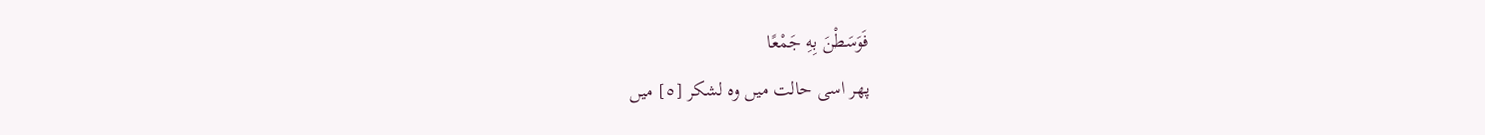فَوَسَطْنَ بِهِ جَمْعًا
پھر اسی حالت میں وہ لشکر [٥] میں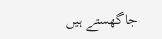جاگھستے ہیں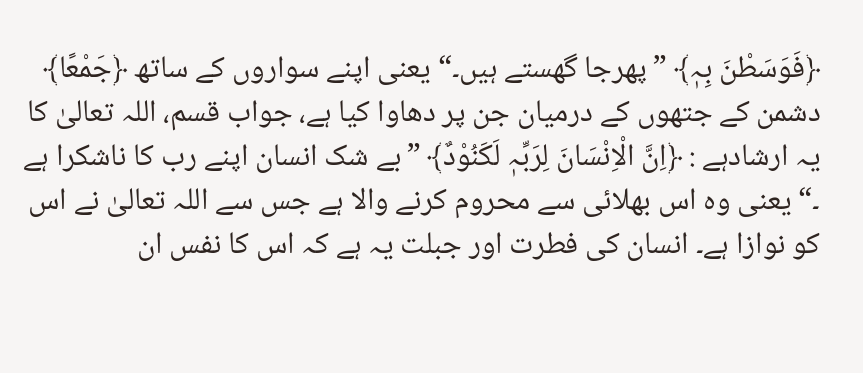﴿فَوَسَطْنَ بِہٖ﴾ ”پھرجا گھستے ہیں۔“ یعنی اپنے سواروں کے ساتھ ﴿جَمْعًا﴾ دشمن کے جتھوں کے درمیان جن پر دھاوا کیا ہے، جواب قسم، اللہ تعالیٰ کا یہ ارشادہے : ﴿اِنَّ الْاِنْسَانَ لِرَبِّہٖ لَکَنُوْدٌ﴾ ”بے شک انسان اپنے رب کا ناشکرا ہے ۔“ یعنی وہ اس بھلائی سے محروم کرنے والا ہے جس سے اللہ تعالیٰ نے اس کو نوازا ہے۔ انسان کی فطرت اور جبلت یہ ہے کہ اس کا نفس ان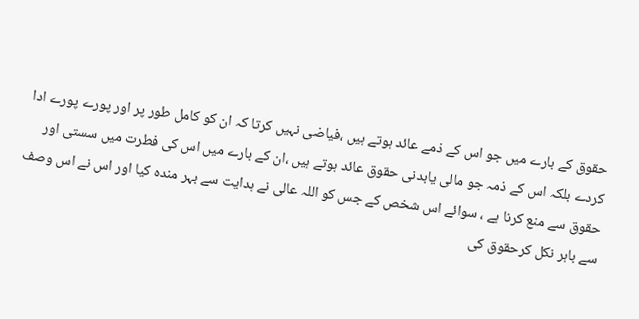حقوق کے بارے میں جو اس کے ذمے عائد ہوتے ہیں ،فیاضی نہیں کرتا کہ ان کو کامل طور پر اور پورے پورے ادا کردے بلکہ اس کے ذمہ جو مالی یابدنی حقوق عائد ہوتے ہیں ،ان کے بارے میں اس کی فطرت میں سستی اور حقوق سے منع کرنا ہے ، سوائے اس شخص کے جس کو اللہ عالی نے ہدایت سے بہر مندہ کیا اور اس نے اس وصف سے باہر نکل کرحقوق کی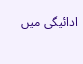ادائیگی میں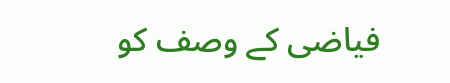فیاضی کے وصف کو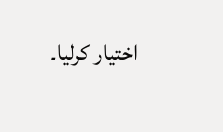اختیار کرلیا۔